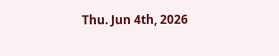Thu. Jun 4th, 2026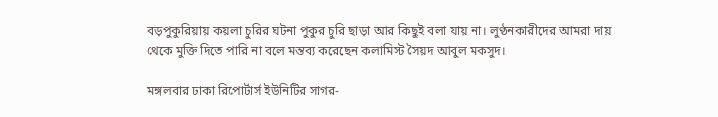বড়পুকুরিয়ায় কয়লা চুরির ঘটনা পুকুর চুরি ছাড়া আর কিছুই বলা যায় না। লুণ্ঠনকারীদের আমরা দায় থেকে মুক্তি দিতে পারি না বলে মন্তব্য করেছেন কলামিস্ট সৈয়দ আবুল মকসুদ।

মঙ্গলবার ঢাকা রিপোর্টার্স ইউনিটির সাগর-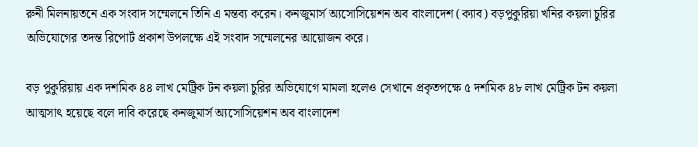রুনী মিলনায়তনে এক সংবাদ সম্মেলনে তিনি এ মন্তব্য করেন। কনজুমার্স অ্যসোসিয়েশন অব বাংলাদেশ (ক্যাব) বড়পুকুরিয়া খনির কয়লা চুরির অভিযোগের তদন্ত রিপোর্ট প্রকাশ উপলক্ষে এই সংবাদ সম্মেলনের আয়োজন করে।

বড় পুকুরিয়ায় এক দশমিক ৪৪ লাখ মেট্রিক টন কয়লা চুরির অভিযোগে মামলা হলেও সেখানে প্রকৃতপক্ষে ৫ দশমিক ৪৮ লাখ মেট্রিক টন কয়লা আত্মসাৎ হয়েছে বলে দাবি করেছে কনজুমার্স অ্যসোসিয়েশন অব বাংলাদেশ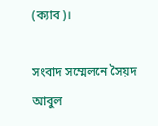(ক্যাব)।

সংবাদ সম্মেলনে সৈয়দ আবুল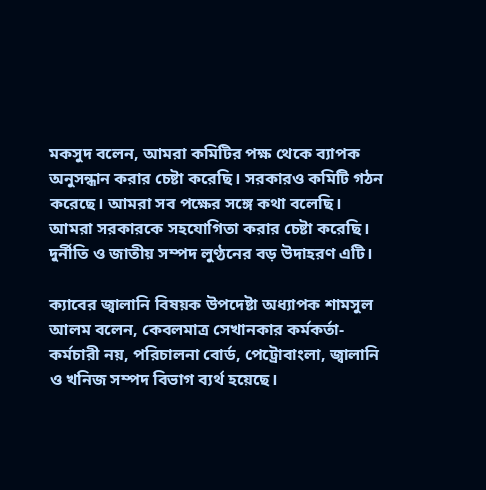মকসুদ বলেন, আমরা কমিটির পক্ষ থেকে ব্যাপক অনুসন্ধান করার চেষ্টা করেছি। সরকারও কমিটি গঠন করেছে। আমরা সব পক্ষের সঙ্গে কথা বলেছি। আমরা সরকারকে সহযোগিতা করার চেষ্টা করেছি। দুর্নীতি ও জাতীয় সম্পদ লুণ্ঠনের বড় উদাহরণ এটি।

ক্যাবের জ্বালানি বিষয়ক উপদেষ্টা অধ্যাপক শামসুল আলম বলেন, কেবলমাত্র সেখানকার কর্মকর্তা-কর্মচারী নয়, পরিচালনা বোর্ড, পেট্রোবাংলা, জ্বালানি ও খনিজ সম্পদ বিভাগ ব্যর্থ হয়েছে।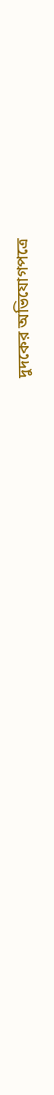দুদকের অভিযোগপত্রে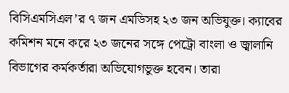বিসিএমসিএল’র ৭ জন এমডিসহ ২৩ জন অভিযুক্ত। ক্যাবের কমিশন মনে করে ২৩ জনের সঙ্গে পেট্রো বাংলা ও জ্বালানি বিভাগের কর্মকর্তারা অভিযোগভুক্ত হবেন। তারা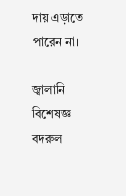দায় এড়াতে পারেন না।

জ্বালানি বিশেষজ্ঞ বদরুল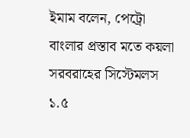ইমাম বলেন, পেট্রো বাংলার প্রস্তাব মতে কয়লা সরবরাহের সিস্টেমলস ১.৫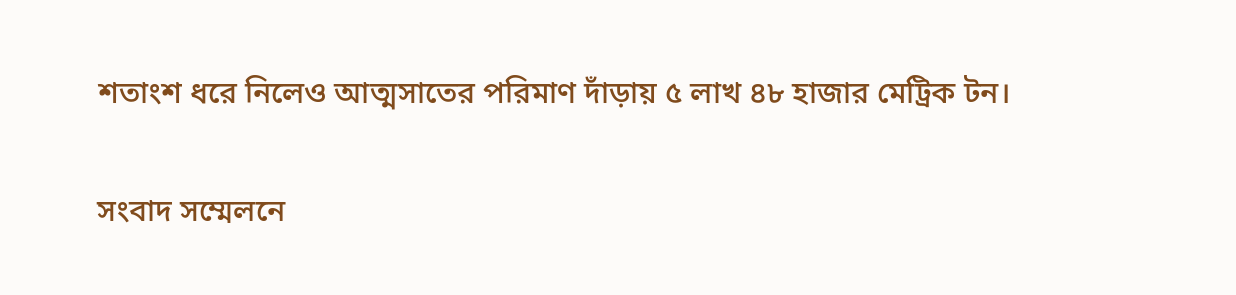শতাংশ ধরে নিলেও আত্মসাতের পরিমাণ দাঁড়ায় ৫ লাখ ৪৮ হাজার মেট্রিক টন।

সংবাদ সম্মেলনে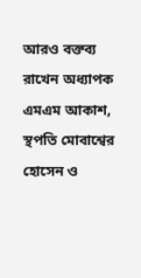আরও বক্তব্য রাখেন অধ্যাপক এমএম আকাশ, স্থপতি মোবাশ্বের হোসেন ও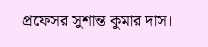প্রফেসর সুশান্ত কুমার দাস।